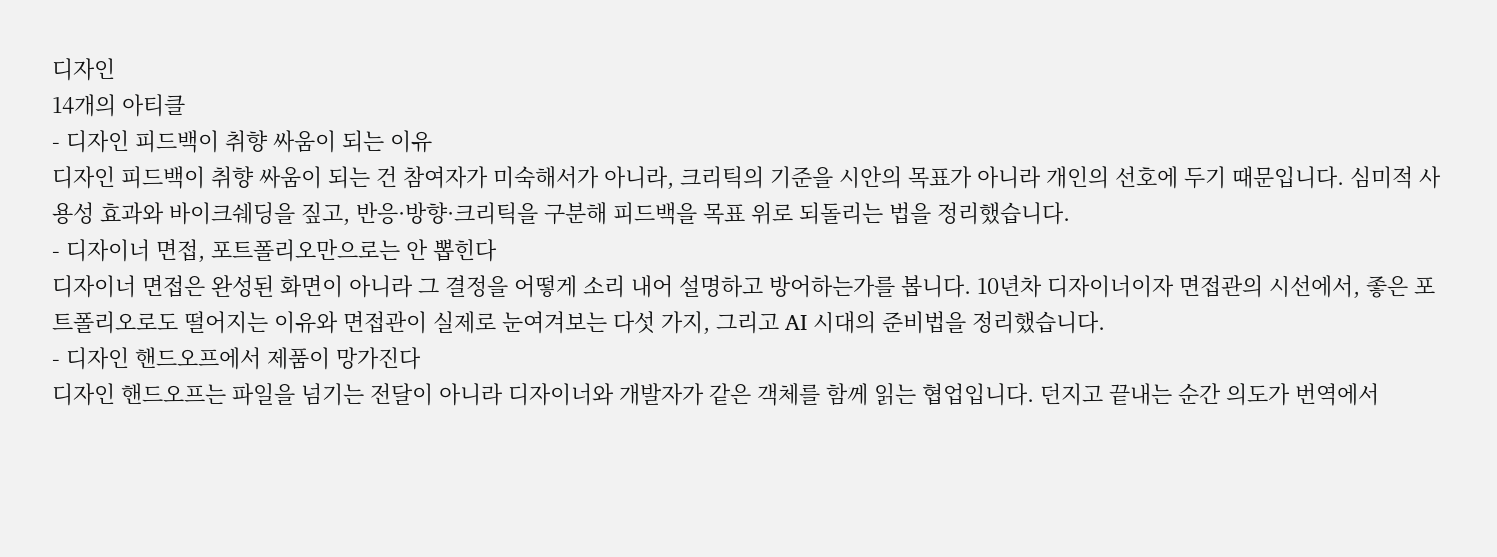디자인
14개의 아티클
- 디자인 피드백이 취향 싸움이 되는 이유
디자인 피드백이 취향 싸움이 되는 건 참여자가 미숙해서가 아니라, 크리틱의 기준을 시안의 목표가 아니라 개인의 선호에 두기 때문입니다. 심미적 사용성 효과와 바이크쉐딩을 짚고, 반응·방향·크리틱을 구분해 피드백을 목표 위로 되돌리는 법을 정리했습니다.
- 디자이너 면접, 포트폴리오만으로는 안 뽑힌다
디자이너 면접은 완성된 화면이 아니라 그 결정을 어떻게 소리 내어 설명하고 방어하는가를 봅니다. 10년차 디자이너이자 면접관의 시선에서, 좋은 포트폴리오로도 떨어지는 이유와 면접관이 실제로 눈여겨보는 다섯 가지, 그리고 AI 시대의 준비법을 정리했습니다.
- 디자인 핸드오프에서 제품이 망가진다
디자인 핸드오프는 파일을 넘기는 전달이 아니라 디자이너와 개발자가 같은 객체를 함께 읽는 협업입니다. 던지고 끝내는 순간 의도가 번역에서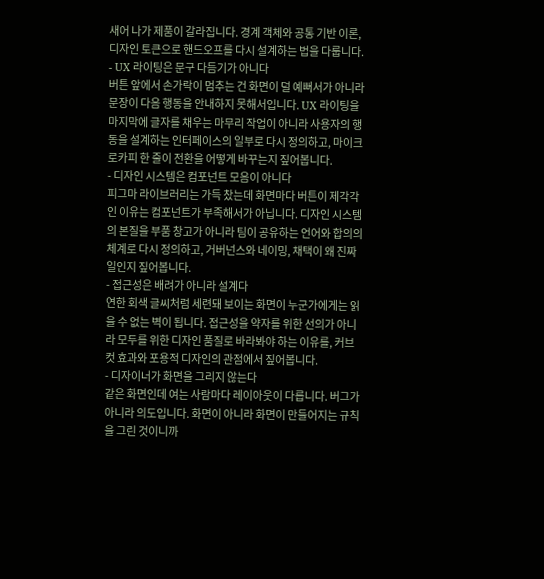새어 나가 제품이 갈라집니다. 경계 객체와 공통 기반 이론, 디자인 토큰으로 핸드오프를 다시 설계하는 법을 다룹니다.
- UX 라이팅은 문구 다듬기가 아니다
버튼 앞에서 손가락이 멈추는 건 화면이 덜 예뻐서가 아니라 문장이 다음 행동을 안내하지 못해서입니다. UX 라이팅을 마지막에 글자를 채우는 마무리 작업이 아니라 사용자의 행동을 설계하는 인터페이스의 일부로 다시 정의하고, 마이크로카피 한 줄이 전환을 어떻게 바꾸는지 짚어봅니다.
- 디자인 시스템은 컴포넌트 모음이 아니다
피그마 라이브러리는 가득 찼는데 화면마다 버튼이 제각각인 이유는 컴포넌트가 부족해서가 아닙니다. 디자인 시스템의 본질을 부품 창고가 아니라 팀이 공유하는 언어와 합의의 체계로 다시 정의하고, 거버넌스와 네이밍, 채택이 왜 진짜 일인지 짚어봅니다.
- 접근성은 배려가 아니라 설계다
연한 회색 글씨처럼 세련돼 보이는 화면이 누군가에게는 읽을 수 없는 벽이 됩니다. 접근성을 약자를 위한 선의가 아니라 모두를 위한 디자인 품질로 바라봐야 하는 이유를, 커브컷 효과와 포용적 디자인의 관점에서 짚어봅니다.
- 디자이너가 화면을 그리지 않는다
같은 화면인데 여는 사람마다 레이아웃이 다릅니다. 버그가 아니라 의도입니다. 화면이 아니라 화면이 만들어지는 규칙을 그린 것이니까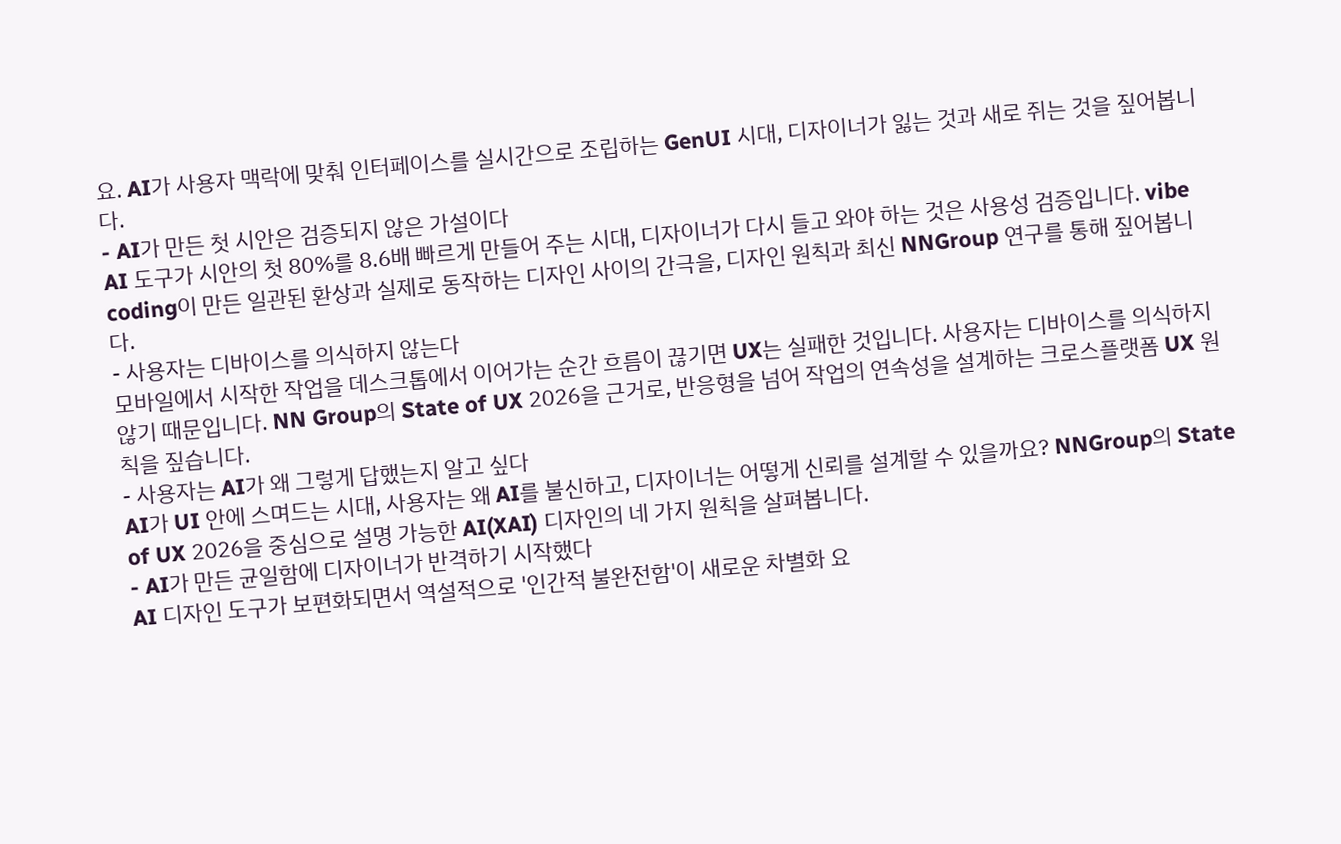요. AI가 사용자 맥락에 맞춰 인터페이스를 실시간으로 조립하는 GenUI 시대, 디자이너가 잃는 것과 새로 쥐는 것을 짚어봅니다.
- AI가 만든 첫 시안은 검증되지 않은 가설이다
AI 도구가 시안의 첫 80%를 8.6배 빠르게 만들어 주는 시대, 디자이너가 다시 들고 와야 하는 것은 사용성 검증입니다. vibe coding이 만든 일관된 환상과 실제로 동작하는 디자인 사이의 간극을, 디자인 원칙과 최신 NNGroup 연구를 통해 짚어봅니다.
- 사용자는 디바이스를 의식하지 않는다
모바일에서 시작한 작업을 데스크톱에서 이어가는 순간 흐름이 끊기면 UX는 실패한 것입니다. 사용자는 디바이스를 의식하지 않기 때문입니다. NN Group의 State of UX 2026을 근거로, 반응형을 넘어 작업의 연속성을 설계하는 크로스플랫폼 UX 원칙을 짚습니다.
- 사용자는 AI가 왜 그렇게 답했는지 알고 싶다
AI가 UI 안에 스며드는 시대, 사용자는 왜 AI를 불신하고, 디자이너는 어떻게 신뢰를 설계할 수 있을까요? NNGroup의 State of UX 2026을 중심으로 설명 가능한 AI(XAI) 디자인의 네 가지 원칙을 살펴봅니다.
- AI가 만든 균일함에 디자이너가 반격하기 시작했다
AI 디자인 도구가 보편화되면서 역설적으로 '인간적 불완전함'이 새로운 차별화 요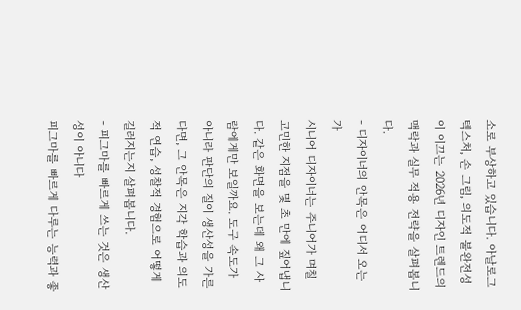소로 부상하고 있습니다. 아날로그 텍스처, 손 그림, 의도적 불완전성이 이끄는 2026년 디자인 트렌드의 맥락과 실무 적용 전략을 살펴봅니다.
- 디자이너의 안목은 어디서 오는가
시니어 디자이너는 주니어가 며칠 고민한 지점을 몇 초 만에 짚어냅니다. 같은 화면을 보는데 왜 그 사람에게만 보일까요. 도구 속도가 아니라 판단의 질이 생산성을 가른다면, 그 안목은 지각 학습과 의도적 연습, 성찰적 경험으로 어떻게 길러지는지 살펴봅니다.
- 피그마를 빠르게 쓰는 것은 생산성이 아니다
피그마를 빠르게 다루는 능력과 좋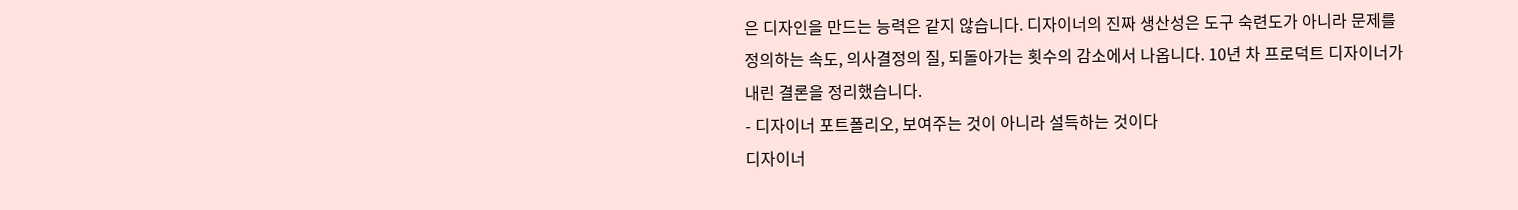은 디자인을 만드는 능력은 같지 않습니다. 디자이너의 진짜 생산성은 도구 숙련도가 아니라 문제를 정의하는 속도, 의사결정의 질, 되돌아가는 횟수의 감소에서 나옵니다. 10년 차 프로덕트 디자이너가 내린 결론을 정리했습니다.
- 디자이너 포트폴리오, 보여주는 것이 아니라 설득하는 것이다
디자이너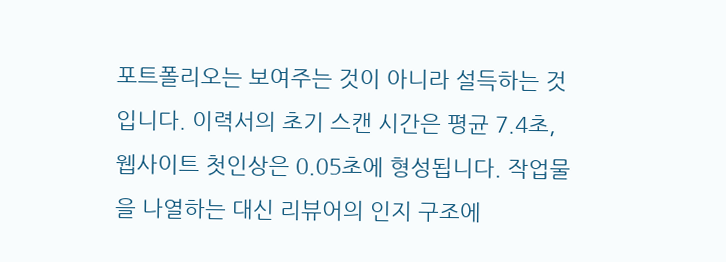포트폴리오는 보여주는 것이 아니라 설득하는 것입니다. 이력서의 초기 스캔 시간은 평균 7.4초, 웹사이트 첫인상은 0.05초에 형성됩니다. 작업물을 나열하는 대신 리뷰어의 인지 구조에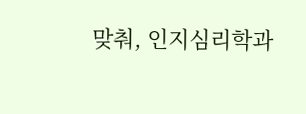맞춰, 인지심리학과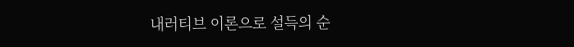내러티브 이론으로 설득의 순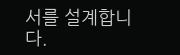서를 설계합니다.